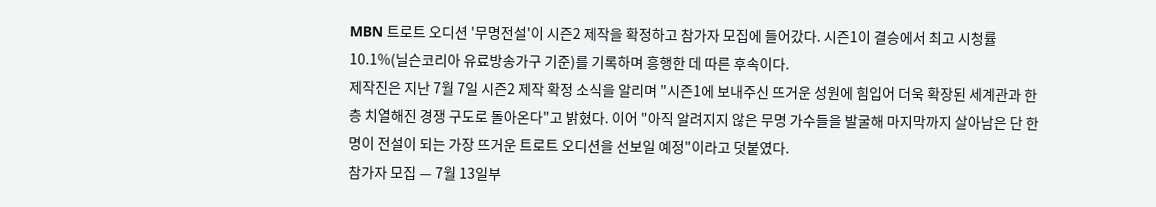MBN 트로트 오디션 '무명전설'이 시즌2 제작을 확정하고 참가자 모집에 들어갔다. 시즌1이 결승에서 최고 시청률 10.1%(닐슨코리아 유료방송가구 기준)를 기록하며 흥행한 데 따른 후속이다.
제작진은 지난 7월 7일 시즌2 제작 확정 소식을 알리며 "시즌1에 보내주신 뜨거운 성원에 힘입어 더욱 확장된 세계관과 한층 치열해진 경쟁 구도로 돌아온다"고 밝혔다. 이어 "아직 알려지지 않은 무명 가수들을 발굴해 마지막까지 살아남은 단 한 명이 전설이 되는 가장 뜨거운 트로트 오디션을 선보일 예정"이라고 덧붙였다.
참가자 모집 — 7월 13일부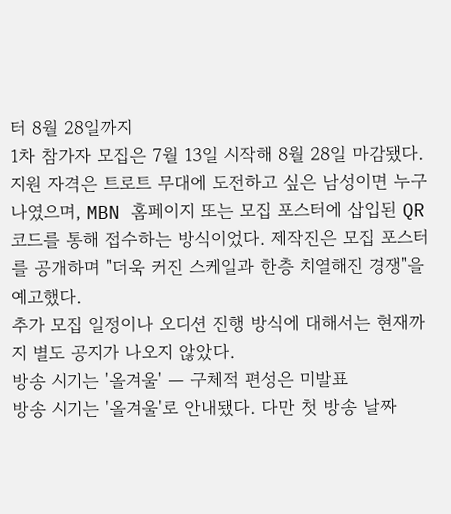터 8월 28일까지
1차 참가자 모집은 7월 13일 시작해 8월 28일 마감됐다. 지원 자격은 트로트 무대에 도전하고 싶은 남성이면 누구나였으며, MBN 홈페이지 또는 모집 포스터에 삽입된 QR코드를 통해 접수하는 방식이었다. 제작진은 모집 포스터를 공개하며 "더욱 커진 스케일과 한층 치열해진 경쟁"을 예고했다.
추가 모집 일정이나 오디션 진행 방식에 대해서는 현재까지 별도 공지가 나오지 않았다.
방송 시기는 '올겨울' — 구체적 편성은 미발표
방송 시기는 '올겨울'로 안내됐다. 다만 첫 방송 날짜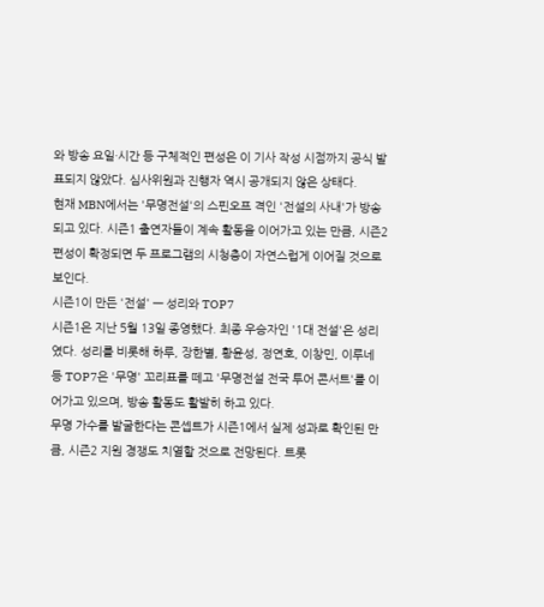와 방송 요일·시간 등 구체적인 편성은 이 기사 작성 시점까지 공식 발표되지 않았다. 심사위원과 진행자 역시 공개되지 않은 상태다.
현재 MBN에서는 '무명전설'의 스핀오프 격인 '전설의 사내'가 방송되고 있다. 시즌1 출연자들이 계속 활동을 이어가고 있는 만큼, 시즌2 편성이 확정되면 두 프로그램의 시청층이 자연스럽게 이어질 것으로 보인다.
시즌1이 만든 '전설' — 성리와 TOP7
시즌1은 지난 5월 13일 종영했다. 최종 우승자인 '1대 전설'은 성리였다. 성리를 비롯해 하루, 장한별, 황윤성, 정연호, 이창민, 이루네 등 TOP7은 '무명' 꼬리표를 떼고 '무명전설 전국 투어 콘서트'를 이어가고 있으며, 방송 활동도 활발히 하고 있다.
무명 가수를 발굴한다는 콘셉트가 시즌1에서 실제 성과로 확인된 만큼, 시즌2 지원 경쟁도 치열할 것으로 전망된다. 트롯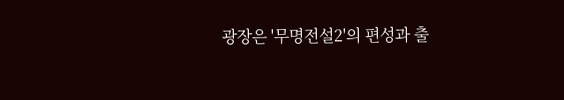광장은 '무명전설2'의 편성과 출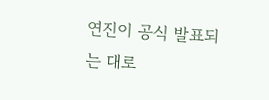연진이 공식 발표되는 대로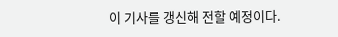이 기사를 갱신해 전할 예정이다.